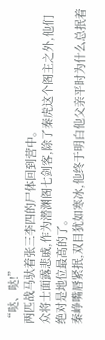“哒、哒!”
两匹战马驮着张三李四的尸体回到营中。
众将士面露悲戚,作为潜渊阁七剑客,除了秦虎这个阁主之外,他们绝对是地位最高的了。
秦峥嘴唇紧抿,双目犹如寒冰,他终于明白他父亲平时为什么总抿着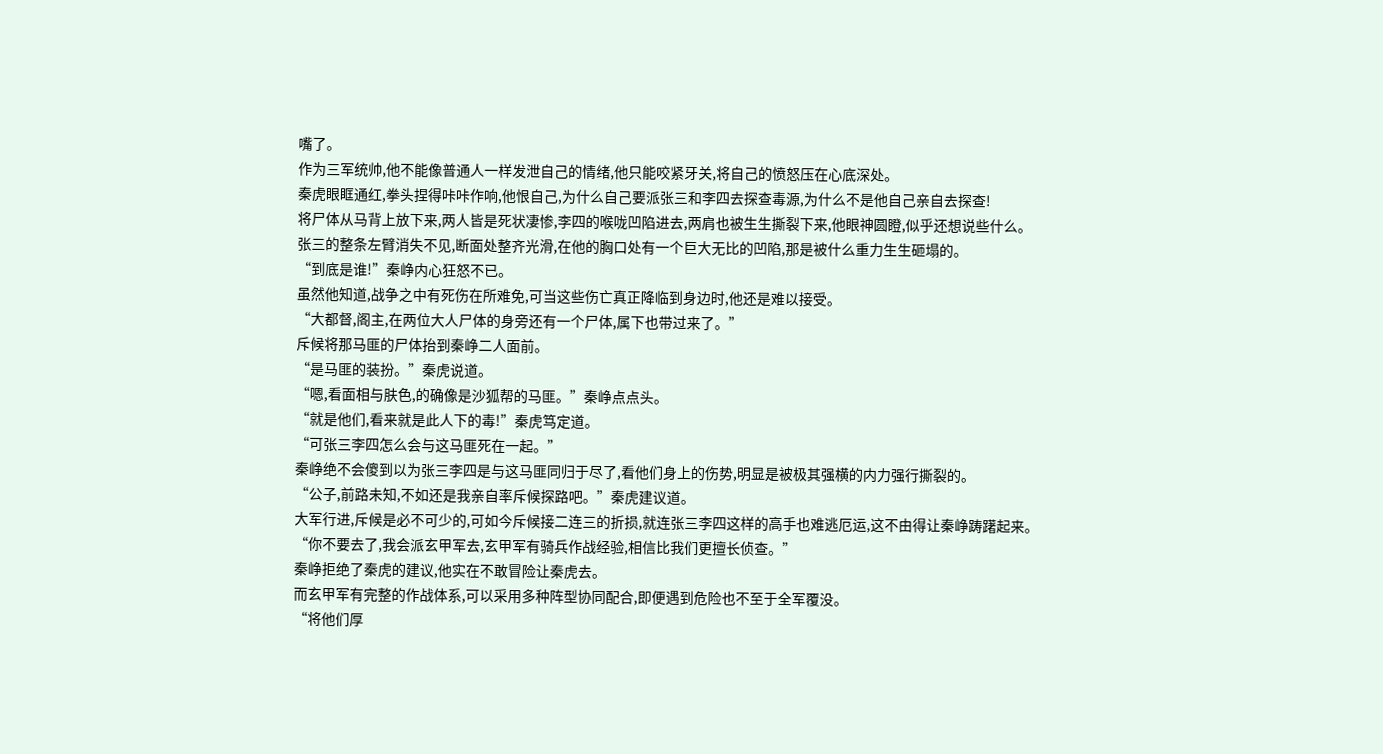嘴了。
作为三军统帅,他不能像普通人一样发泄自己的情绪,他只能咬紧牙关,将自己的愤怒压在心底深处。
秦虎眼眶通红,拳头捏得咔咔作响,他恨自己,为什么自己要派张三和李四去探查毒源,为什么不是他自己亲自去探查!
将尸体从马背上放下来,两人皆是死状凄惨,李四的喉咙凹陷进去,两肩也被生生撕裂下来,他眼神圆瞪,似乎还想说些什么。
张三的整条左臂消失不见,断面处整齐光滑,在他的胸口处有一个巨大无比的凹陷,那是被什么重力生生砸塌的。
“到底是谁!”秦峥内心狂怒不已。
虽然他知道,战争之中有死伤在所难免,可当这些伤亡真正降临到身边时,他还是难以接受。
“大都督,阁主,在两位大人尸体的身旁还有一个尸体,属下也带过来了。”
斥候将那马匪的尸体抬到秦峥二人面前。
“是马匪的装扮。”秦虎说道。
“嗯,看面相与肤色,的确像是沙狐帮的马匪。”秦峥点点头。
“就是他们,看来就是此人下的毒!”秦虎笃定道。
“可张三李四怎么会与这马匪死在一起。”
秦峥绝不会傻到以为张三李四是与这马匪同归于尽了,看他们身上的伤势,明显是被极其强横的内力强行撕裂的。
“公子,前路未知,不如还是我亲自率斥候探路吧。”秦虎建议道。
大军行进,斥候是必不可少的,可如今斥候接二连三的折损,就连张三李四这样的高手也难逃厄运,这不由得让秦峥踌躇起来。
“你不要去了,我会派玄甲军去,玄甲军有骑兵作战经验,相信比我们更擅长侦查。”
秦峥拒绝了秦虎的建议,他实在不敢冒险让秦虎去。
而玄甲军有完整的作战体系,可以采用多种阵型协同配合,即便遇到危险也不至于全军覆没。
“将他们厚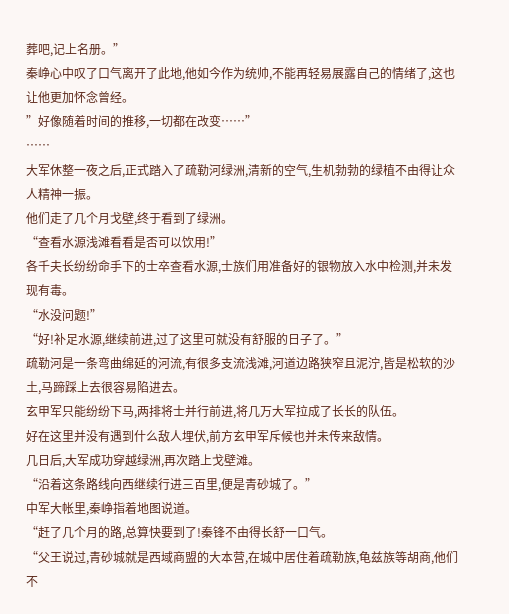葬吧,记上名册。”
秦峥心中叹了口气离开了此地,他如今作为统帅,不能再轻易展露自己的情绪了,这也让他更加怀念曾经。
”好像随着时间的推移,一切都在改变……”
……
大军休整一夜之后,正式踏入了疏勒河绿洲,清新的空气,生机勃勃的绿植不由得让众人精神一振。
他们走了几个月戈壁,终于看到了绿洲。
“查看水源浅滩看看是否可以饮用!”
各千夫长纷纷命手下的士卒查看水源,士族们用准备好的银物放入水中检测,并未发现有毒。
“水没问题!”
“好!补足水源,继续前进,过了这里可就没有舒服的日子了。”
疏勒河是一条弯曲绵延的河流,有很多支流浅滩,河道边路狭窄且泥泞,皆是松软的沙土,马蹄踩上去很容易陷进去。
玄甲军只能纷纷下马,两排将士并行前进,将几万大军拉成了长长的队伍。
好在这里并没有遇到什么敌人埋伏,前方玄甲军斥候也并未传来敌情。
几日后,大军成功穿越绿洲,再次踏上戈壁滩。
“沿着这条路线向西继续行进三百里,便是青砂城了。”
中军大帐里,秦峥指着地图说道。
“赶了几个月的路,总算快要到了!秦锋不由得长舒一口气。
“父王说过,青砂城就是西域商盟的大本营,在城中居住着疏勒族,龟兹族等胡商,他们不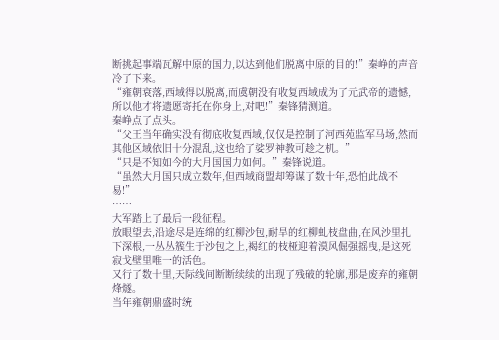断挑起事端瓦解中原的国力,以达到他们脱离中原的目的!”秦峥的声音冷了下来。
“雍朝衰落,西域得以脱离,而虞朝没有收复西域成为了元武帝的遗憾,所以他才将遗愿寄托在你身上,对吧!”秦锋猜测道。
秦峥点了点头。
“父王当年确实没有彻底收复西域,仅仅是控制了河西苑监军马场,然而其他区域依旧十分混乱,这也给了娑罗神教可趁之机。”
“只是不知如今的大月国国力如何。”秦锋说道。
“虽然大月国只成立数年,但西域商盟却筹谋了数十年,恐怕此战不易!”
……
大军踏上了最后一段征程。
放眼望去,沿途尽是连绵的红柳沙包,耐旱的红柳虬枝盘曲,在风沙里扎下深根,一丛丛簇生于沙包之上,褐红的枝桠迎着漠风倔强摇曳,是这死寂戈壁里唯一的活色。
又行了数十里,天际线间断断续续的出现了残破的轮廓,那是废弃的雍朝烽燧。
当年雍朝鼎盛时统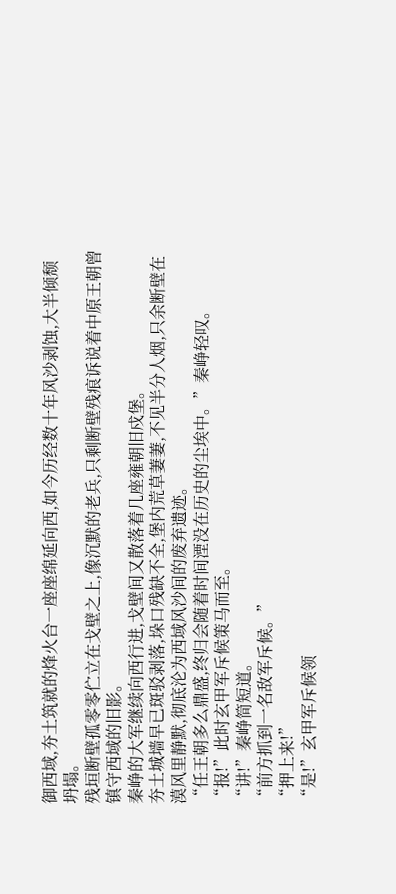御西域,夯土筑就的烽火台一座座绵延向西,如今历经数十年风沙剥蚀,大半倾颓坍塌。
残垣断壁孤零零伫立在戈壁之上,像沉默的老兵,只剩断壁残痕诉说着中原王朝曾镇守西域的旧影。
秦峥的大军继续向西行进,戈壁间又散落着几座雍朝旧戍堡。
夯土城墙早已斑驳剥落,垛口残缺不全,堡内荒草萋萋,不见半分人烟,只余断壁在漠风里静默,彻底沦为西域风沙间的废弃遗迹。
“任王朝多么鼎盛,终归会随着时间湮没在历史的尘埃中。”秦峥轻叹。
“报!”此时玄甲军斥候策马而至。
“讲!”秦峥简短道。
“前方抓到一名敌军斥候。”
“押上来!”
“是!”玄甲军斥候领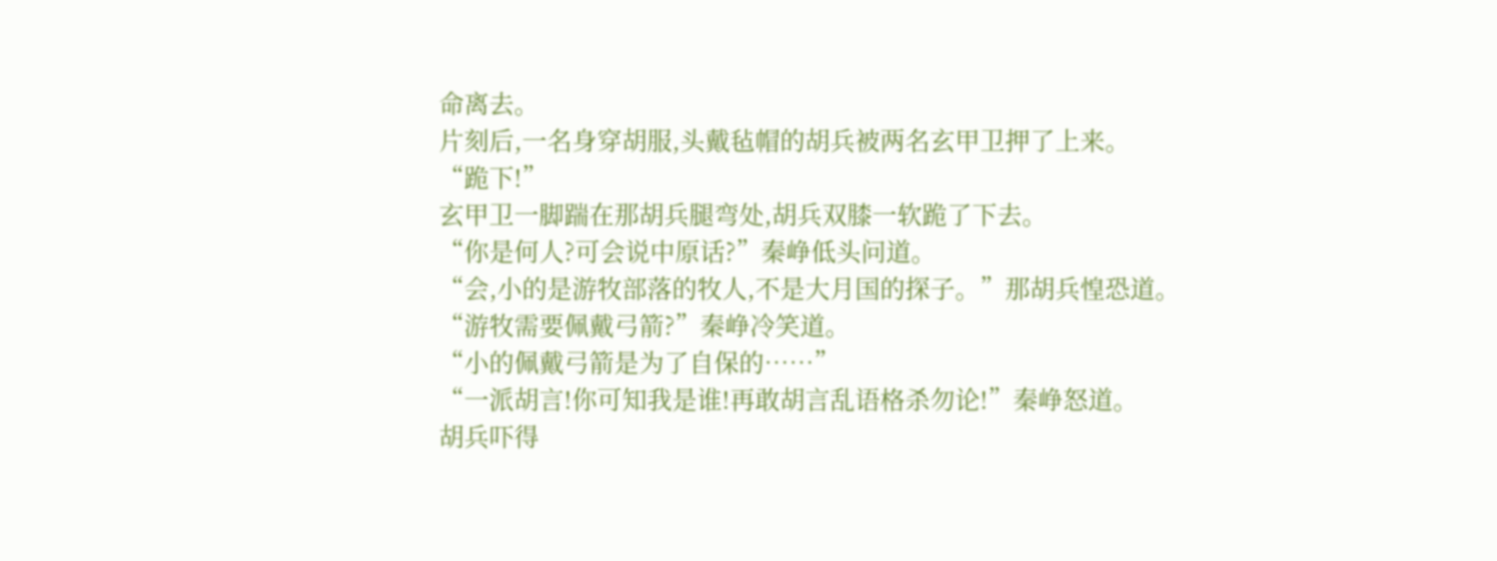命离去。
片刻后,一名身穿胡服,头戴毡帽的胡兵被两名玄甲卫押了上来。
“跪下!”
玄甲卫一脚踹在那胡兵腿弯处,胡兵双膝一软跪了下去。
“你是何人?可会说中原话?”秦峥低头问道。
“会,小的是游牧部落的牧人,不是大月国的探子。”那胡兵惶恐道。
“游牧需要佩戴弓箭?”秦峥冷笑道。
“小的佩戴弓箭是为了自保的……”
“一派胡言!你可知我是谁!再敢胡言乱语格杀勿论!”秦峥怒道。
胡兵吓得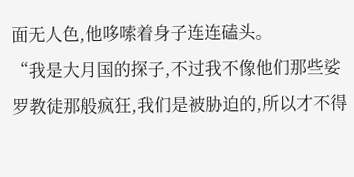面无人色,他哆嗦着身子连连磕头。
“我是大月国的探子,不过我不像他们那些娑罗教徒那般疯狂,我们是被胁迫的,所以才不得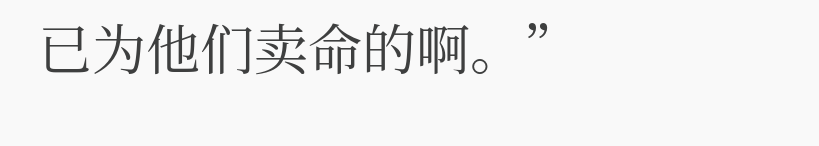已为他们卖命的啊。”